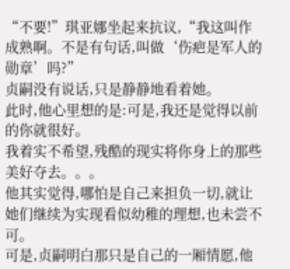“不要!”琪亚娜坐起来抗议,“我这叫作成熟啊。不是有句话,叫做‘伤疤是军人的勋章’吗?”
贞嗣没有说话,只是静静地看着她。
此时,他心里想的是:可是,我还是觉得以前的你就很好。
我着实不希望,残酷的现实将你身上的那些美好夺去。。。
他其实觉得,哪怕是自己来担负一切,就让她们继续为实现看似幼稚的理想,也未尝不可。
可是,贞嗣明白那只是自己的一厢情愿,他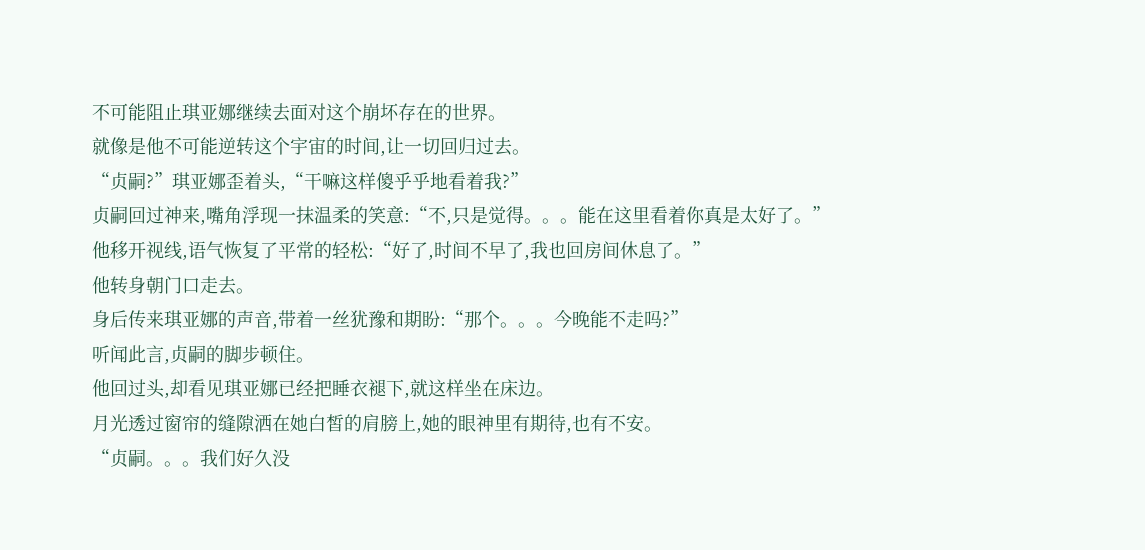不可能阻止琪亚娜继续去面对这个崩坏存在的世界。
就像是他不可能逆转这个宇宙的时间,让一切回归过去。
“贞嗣?”琪亚娜歪着头,“干嘛这样傻乎乎地看着我?”
贞嗣回过神来,嘴角浮现一抹温柔的笑意:“不,只是觉得。。。能在这里看着你真是太好了。”
他移开视线,语气恢复了平常的轻松:“好了,时间不早了,我也回房间休息了。”
他转身朝门口走去。
身后传来琪亚娜的声音,带着一丝犹豫和期盼:“那个。。。今晚能不走吗?”
听闻此言,贞嗣的脚步顿住。
他回过头,却看见琪亚娜已经把睡衣褪下,就这样坐在床边。
月光透过窗帘的缝隙洒在她白皙的肩膀上,她的眼神里有期待,也有不安。
“贞嗣。。。我们好久没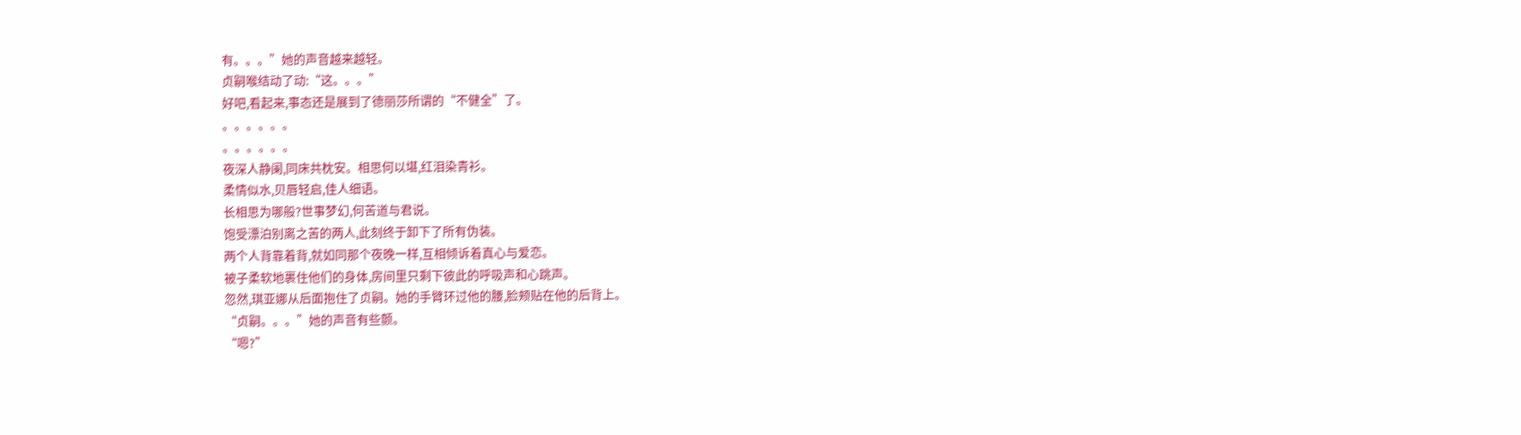有。。。”她的声音越来越轻。
贞嗣喉结动了动:“这。。。”
好吧,看起来,事态还是展到了德丽莎所谓的“不健全”了。
。。。。。。
。。。。。。
夜深人静阑,同床共枕安。相思何以堪,红泪染青衫。
柔情似水,贝唇轻启,佳人细语。
长相思为哪般?世事梦幻,何苦道与君说。
饱受漂泊别离之苦的两人,此刻终于卸下了所有伪装。
两个人背靠着背,就如同那个夜晚一样,互相倾诉着真心与爱恋。
被子柔软地裹住他们的身体,房间里只剩下彼此的呼吸声和心跳声。
忽然,琪亚娜从后面抱住了贞嗣。她的手臂环过他的腰,脸颊贴在他的后背上。
“贞嗣。。。”她的声音有些颤。
“嗯?”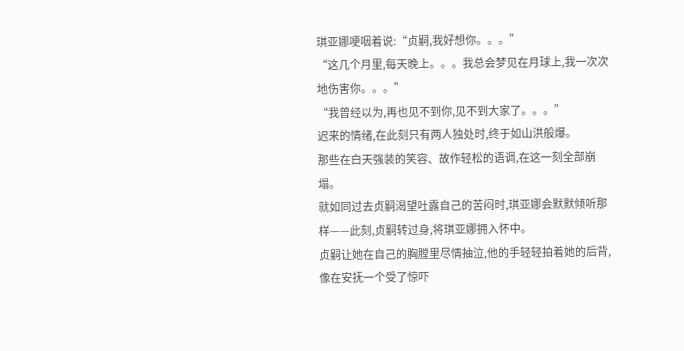琪亚娜哽咽着说:“贞嗣,我好想你。。。”
“这几个月里,每天晚上。。。我总会梦见在月球上,我一次次地伤害你。。。”
“我曾经以为,再也见不到你,见不到大家了。。。”
迟来的情绪,在此刻只有两人独处时,终于如山洪般爆。
那些在白天强装的笑容、故作轻松的语调,在这一刻全部崩塌。
就如同过去贞嗣渴望吐露自己的苦闷时,琪亚娜会默默倾听那样——此刻,贞嗣转过身,将琪亚娜拥入怀中。
贞嗣让她在自己的胸膛里尽情抽泣,他的手轻轻拍着她的后背,像在安抚一个受了惊吓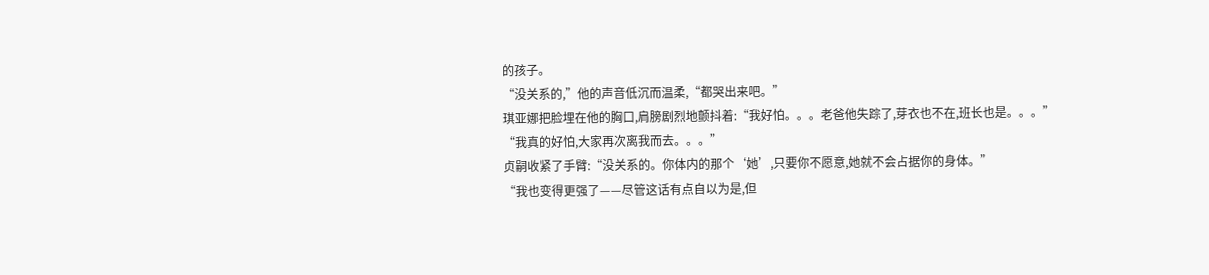的孩子。
“没关系的,”他的声音低沉而温柔,“都哭出来吧。”
琪亚娜把脸埋在他的胸口,肩膀剧烈地颤抖着:“我好怕。。。老爸他失踪了,芽衣也不在,班长也是。。。”
“我真的好怕,大家再次离我而去。。。”
贞嗣收紧了手臂:“没关系的。你体内的那个‘她’,只要你不愿意,她就不会占据你的身体。”
“我也变得更强了——尽管这话有点自以为是,但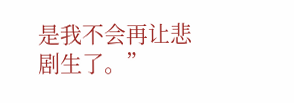是我不会再让悲剧生了。”